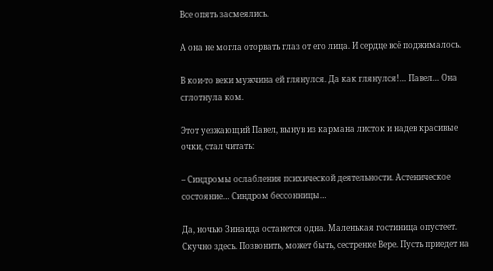Все опять засмеялись.

А она не могла оторвать глаз от его лица. И сердце всё поджималось.

В кои-то веки мужчина ей глянулся. Да как глянулся!… Павел… Она сглотнула ком.

Этот уезжающий Павел, вынув из кармана листок и надев красивые очки, стал читать:

– Синдромы ослабления психической деятельности. Астеническое состояние… Синдром бессонницы…

Да, ночью Зинаида останется одна. Маленькая гостиница опустеет. Скучно здесь. Позвонить, может быть, сестренке Вере. Пусть приедет на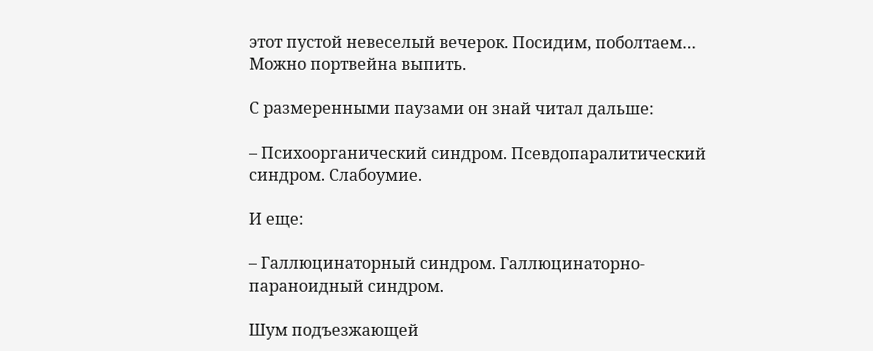этот пустой невеселый вечерок. Посидим, поболтаем… Можно портвейна выпить.

С размеренными паузами он знай читал дальше:

– Психоорганический синдром. Псевдопаралитический синдром. Слабоумие.

И еще:

– Галлюцинаторный синдром. Галлюцинаторно-параноидный синдром.

Шум подъезжающей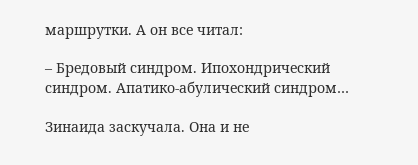маршрутки. А он все читал:

– Бредовый синдром. Ипохондрический синдром. Апатико-абулический синдром…

Зинаида заскучала. Она и не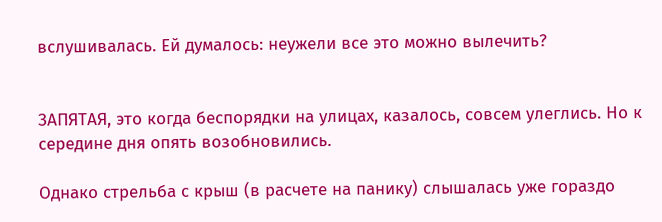вслушивалась. Ей думалось: неужели все это можно вылечить?


ЗАПЯТАЯ, это когда беспорядки на улицах, казалось, совсем улеглись. Но к середине дня опять возобновились.

Однако стрельба с крыш (в расчете на панику) слышалась уже гораздо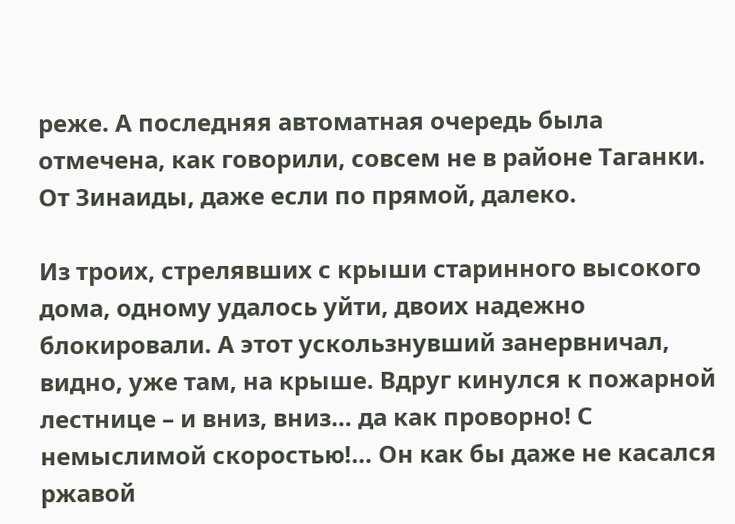реже. А последняя автоматная очередь была отмечена, как говорили, совсем не в районе Таганки. От Зинаиды, даже если по прямой, далеко.

Из троих, стрелявших с крыши старинного высокого дома, одному удалось уйти, двоих надежно блокировали. А этот ускользнувший занервничал, видно, уже там, на крыше. Вдруг кинулся к пожарной лестнице – и вниз, вниз… да как проворно! С немыслимой скоростью!… Он как бы даже не касался ржавой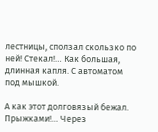лестницы, сползал скользко по ней! Стекал!… Как большая, длинная капля. С автоматом под мышкой.

А как этот долговязый бежал. Прыжками!… Через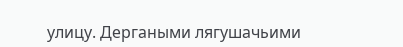улицу. Дергаными лягушачьими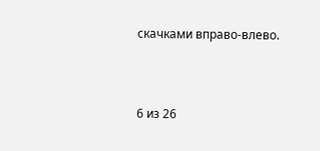скачками вправо-влево.



6 из 26